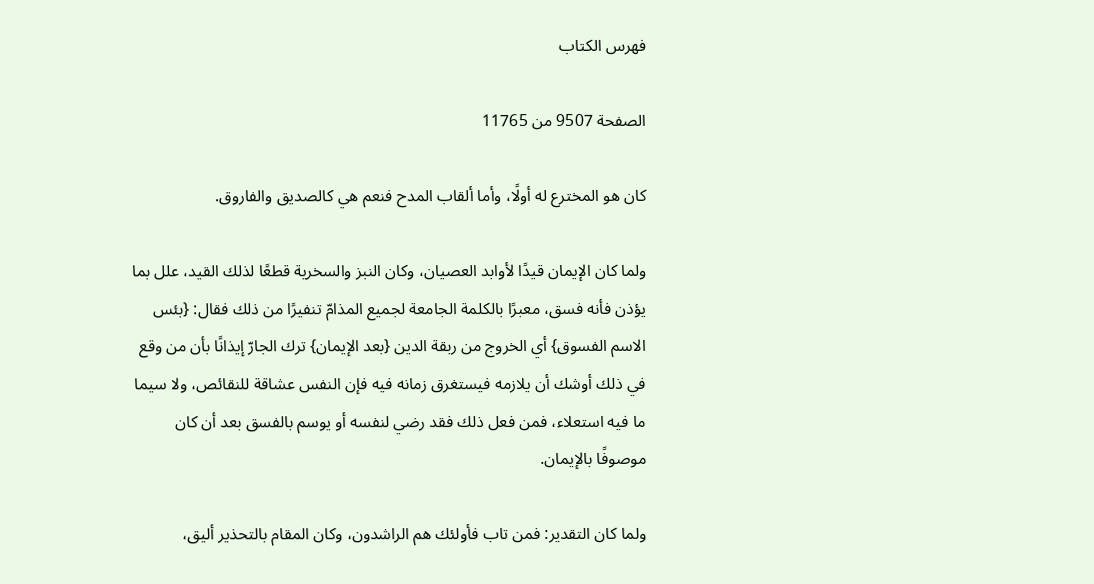فهرس الكتاب

الصفحة 9507 من 11765

كان هو المخترع له أولًا، وأما ألقاب المدح فنعم هي كالصديق والفاروق.

ولما كان الإيمان قيدًا لأوابد العصيان، وكان النبز والسخرية قطعًا لذلك القيد، علل بما يؤذن فأنه فسق، معبرًا بالكلمة الجامعة لجميع المذامّ تنفيرًا من ذلك فقال: {بئس الاسم الفسوق} أي الخروج من ربقة الدين {بعد الإيمان} ترك الجارّ إيذانًا بأن من وقع في ذلك أوشك أن يلازمه فيستغرق زمانه فيه فإن النفس عشاقة للنقائص، ولا سيما ما فيه استعلاء، فمن فعل ذلك فقد رضي لنفسه أو يوسم بالفسق بعد أن كان موصوفًا بالإيمان.

ولما كان التقدير: فمن تاب فأولئك هم الراشدون، وكان المقام بالتحذير أليق،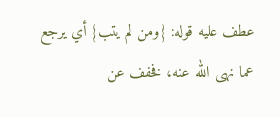عطف عليه قوله: {ومن لم يتب} أي يرجع عما نهى الله عنه، فخفف عن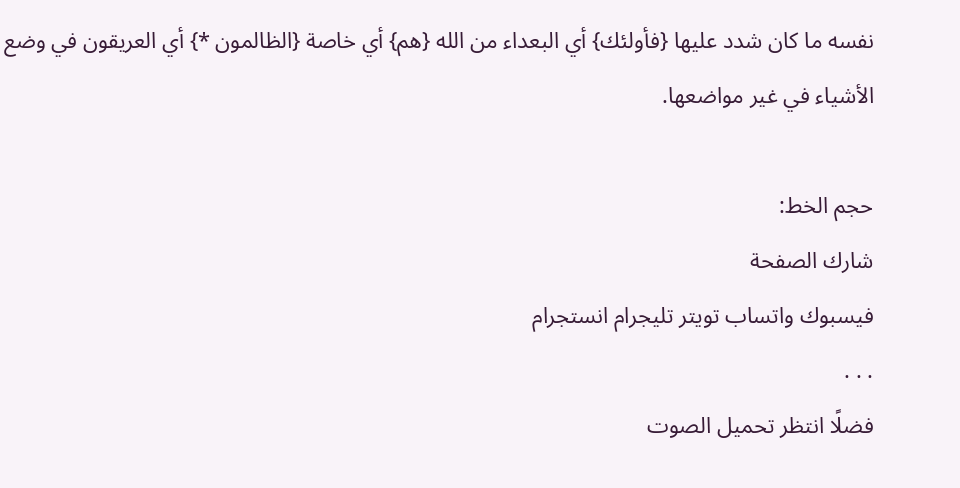نفسه ما كان شدد عليها {فأولئك} أي البعداء من الله {هم} أي خاصة {الظالمون *} أي العريقون في وضع الأشياء في غير مواضعها.

حجم الخط:
شارك الصفحة
فيسبوك واتساب تويتر تليجرام انستجرام
. . .
فضلًا انتظر تحميل الصوت